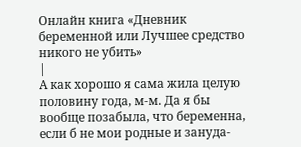Онлайн книга «Дневник беременной или Лучшее средство никого не убить»
|
А как хорошо я сама жила целую половину года, м-м. Да я бы вообще позабыла, что беременна, если б не мои родные и зануда-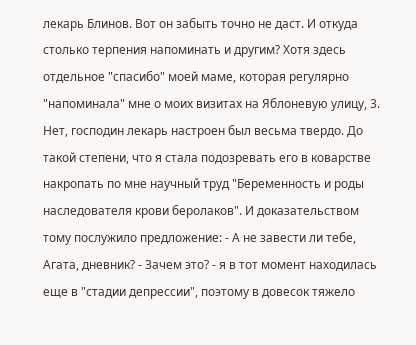лекарь Блинов. Вот он забыть точно не даст. И откуда столько терпения напоминать и другим? Хотя здесь отдельное "спасибо" моей маме, которая регулярно "напоминала" мне о моих визитах на Яблоневую улицу, 3. Нет, господин лекарь настроен был весьма твердо. До такой степени, что я стала подозревать его в коварстве накропать по мне научный труд "Беременность и роды наследователя крови беролаков". И доказательством тому послужило предложение: - А не завести ли тебе, Агата, дневник? - Зачем это? - я в тот момент находилась еще в "стадии депрессии", поэтому в довесок тяжело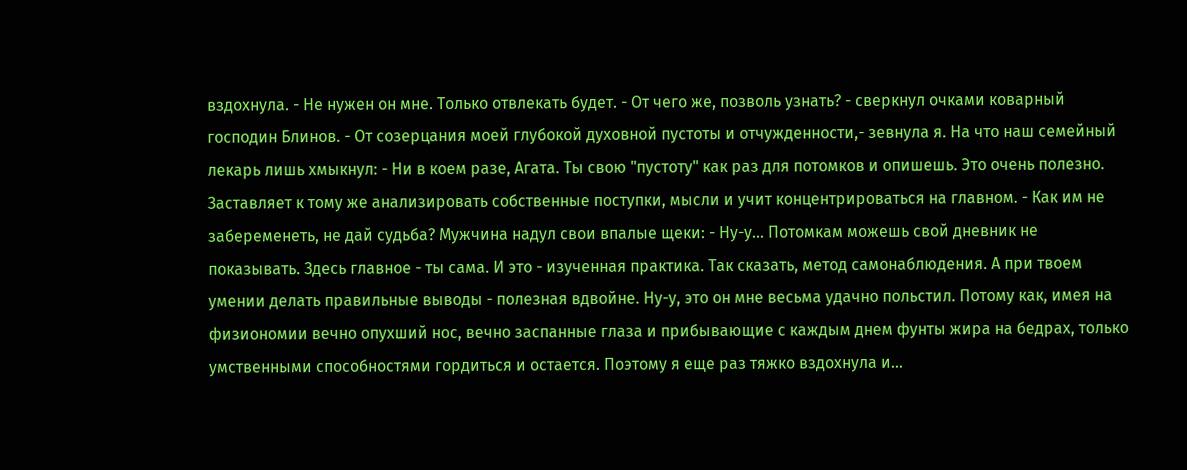вздохнула. - Не нужен он мне. Только отвлекать будет. - От чего же, позволь узнать? - сверкнул очками коварный господин Блинов. - От созерцания моей глубокой духовной пустоты и отчужденности,- зевнула я. На что наш семейный лекарь лишь хмыкнул: - Ни в коем разе, Агата. Ты свою "пустоту" как раз для потомков и опишешь. Это очень полезно. Заставляет к тому же анализировать собственные поступки, мысли и учит концентрироваться на главном. - Как им не забеременеть, не дай судьба? Мужчина надул свои впалые щеки: - Ну-у... Потомкам можешь свой дневник не показывать. Здесь главное - ты сама. И это - изученная практика. Так сказать, метод самонаблюдения. А при твоем умении делать правильные выводы - полезная вдвойне. Ну-у, это он мне весьма удачно польстил. Потому как, имея на физиономии вечно опухший нос, вечно заспанные глаза и прибывающие с каждым днем фунты жира на бедрах, только умственными способностями гордиться и остается. Поэтому я еще раз тяжко вздохнула и...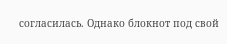согласилась. Однако блокнот под свой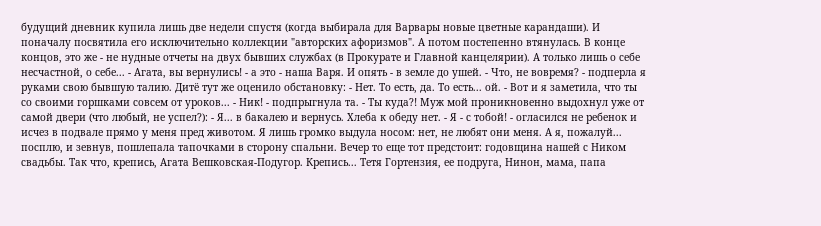будущий дневник купила лишь две недели спустя (когда выбирала для Варвары новые цветные карандаши). И поначалу посвятила его исключительно коллекции "авторских афоризмов". А потом постепенно втянулась. В конце концов, это же - не нудные отчеты на двух бывших службах (в Прокурате и Главной канцелярии). А только лишь о себе несчастной, о себе... - Агата, вы вернулись! - а это - наша Варя. И опять - в земле до ушей. - Что, не вовремя? - подперла я руками свою бывшую талию. Дитё тут же оценило обстановку: - Нет. То есть, да. То есть... ой. - Вот и я заметила, что ты со своими горшками совсем от уроков... - Ник! - подпрыгнула та. - Ты куда?! Муж мой проникновенно выдохнул уже от самой двери (что любый, не успел?): - Я... в бакалею и вернусь. Хлеба к обеду нет. - Я - с тобой! - огласился не ребенок и исчез в подвале прямо у меня пред животом. Я лишь громко выдула носом: нет, не любят они меня. А я, пожалуй... посплю, и зевнув, пошлепала тапочками в сторону спальни. Вечер то еще тот предстоит: годовщина нашей с Ником свадьбы. Так что, крепись, Агата Вешковская-Подугор. Крепись... Тетя Гортензия, ее подруга, Нинон, мама, папа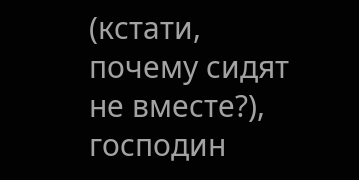(кстати, почему сидят не вместе?), господин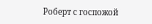Роберт с госпожой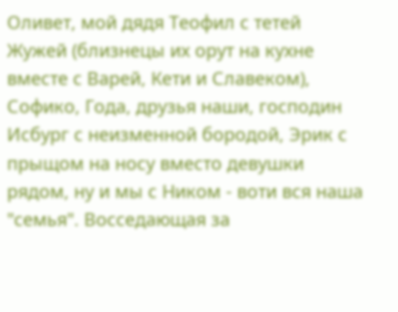Оливет, мой дядя Теофил с тетей Жужей (близнецы их орут на кухне вместе с Варей, Кети и Славеком), Софико, Года, друзья наши, господин Исбург с неизменной бородой, Эрик с прыщом на носу вместо девушки рядом, ну и мы с Ником - воти вся наша "семья". Восседающая за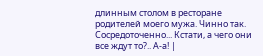длинным столом в ресторане родителей моего мужа. Чинно так. Сосредоточенно... Кстати, а чего они все ждут то?.. А-а! |